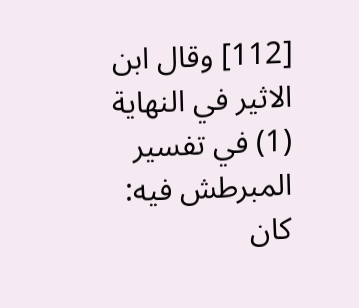[112] وقال ابن الاثير في النهاية (1) في تفسير المبرطش فيه: كان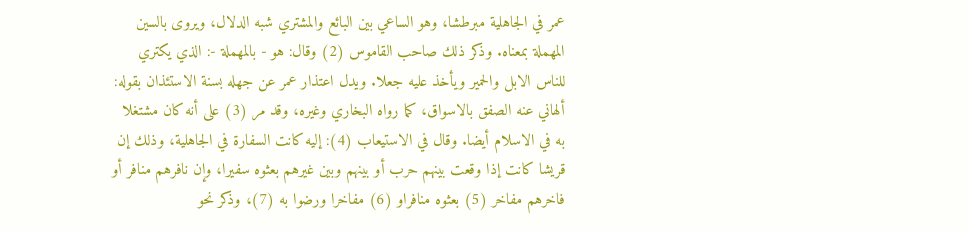عمر في الجاهلية مبرطشا، وهو الساعي بين البائع والمشتري شبه الدلال، ويروى بالسين المهملة بمعناه. وذكر ذلك صاحب القاموس (2) وقال: هو - بالمهملة -: الذي يكتري للناس الابل والحمير ويأخذ عليه جعلا. ويدل اعتذار عمر عن جهله بسنة الاستئذان بقوله: ألهاني عنه الصفق بالاسواق، كما رواه البخاري وغيره، وقد مر (3) على أنه كان مشتغلا به في الاسلام أيضا. وقال في الاستيعاب (4): إليه كانت السفارة في الجاهلية، وذلك إن قريشا كانت إذا وقعت بينهم حرب أو بينهم وبين غيرهم بعثوه سفيرا، وإن نافرهم منافر أو فاخرهم مفاخر (5) بعثوه منافراو (6) مفاخرا ورضوا به (7)، وذكر نحو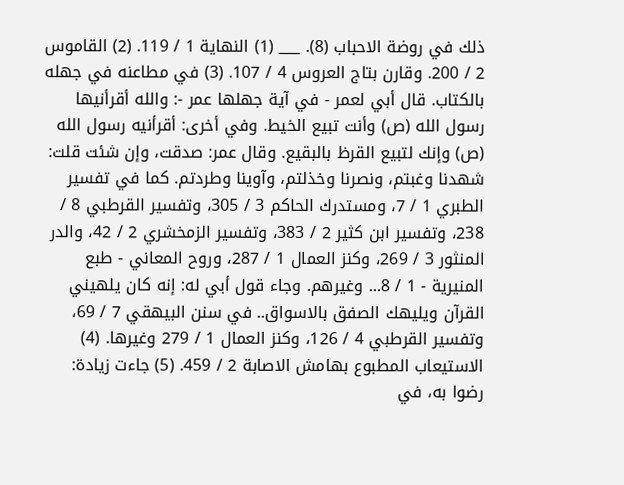ذلك في روضة الاحباب (8). ___ (1) النهاية 1 / 119. (2) القاموس 2 / 200. وقارن بتاج العروس 4 / 107. (3) في مطاعنه في جهله بالكتاب. قال أبي لعمر - في آية جهلها عمر -: والله أقرأنيها رسول الله (ص) وأنت تبيع الخيط. وفي أخرى: أقرأنيه رسول الله (ص) وإنك لتبيع القرظ بالبقيع. وقال عمر: صدقت، وإن شئت قلت: شهدنا وغبتم، ونصرنا وخذلتم، وآوينا وطردتم. كما في تفسير الطبري 1 / 7، ومستدرك الحاكم 3 / 305، وتفسير القرطبي 8 / 238، وتفسير ابن كثير 2 / 383، وتفسير الزمخشري 2 / 42، والدر المنثور 3 / 269، وكنز العمال 1 / 287، وروح المعاني - طبع المنيرية - 1 / 8... وغيرهم. وجاء قول أبي له: إنه كان يلهيني القرآن ويليهك الصفق بالاسواق.. في سنن البيهقي 7 / 69، وتفسير القرطبي 4 / 126، وكنز العمال 1 / 279 وغيرها. (4) الاستيعاب المطبوع بهامش الاصابة 2 / 459. (5) جاءت زيادة: رضوا به، في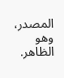المصدر، وهو الظاهر.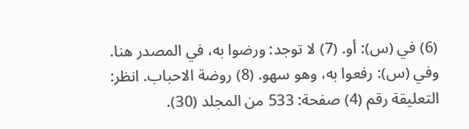(6) في (س): أو. (7) لا توجد: ورضوا به، في المصدر هنا. وفي (س): رفعوا به، وهو سهو. (8) روضة الاحباب. انظر: التعليقة رقم (4) صفحة: 533 من المجلد (30).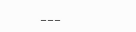___